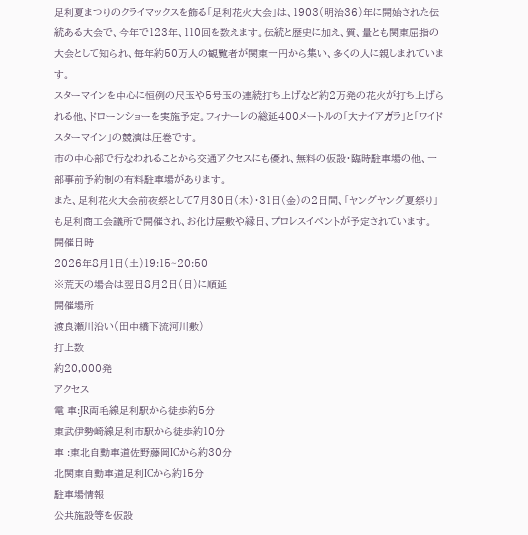足利夏まつりのクライマックスを飾る「足利花火大会」は、1903(明治36)年に開始された伝統ある大会で、今年で123年、110回を数えます。伝統と歴史に加え、質、量とも関東屈指の大会として知られ、毎年約50万人の観覧者が関東一円から集い、多くの人に親しまれています。
スターマインを中心に恒例の尺玉や5号玉の連続打ち上げなど約2万発の花火が打ち上げられる他、ドローンショーを実施予定。フィナーレの総延400メートルの「大ナイアガラ」と「ワイドスターマイン」の競演は圧巻です。
市の中心部で行なわれることから交通アクセスにも優れ、無料の仮設・臨時駐車場の他、一部事前予約制の有料駐車場があります。
また、足利花火大会前夜祭として7月30日(木)・31日(金)の2日間、「ヤングヤング夏祭り」も足利商工会議所で開催され、お化け屋敷や縁日、プロレスイベントが予定されています。
開催日時
2026年8月1日(土)19:15~20:50
※荒天の場合は翌日8月2日(日)に順延
開催場所
渡良瀬川沿い(田中橋下流河川敷)
打上数
約20,000発
アクセス
電 車:JR両毛線足利駅から徒歩約5分
東武伊勢崎線足利市駅から徒歩約10分
車 :東北自動車道佐野藤岡ICから約30分
北関東自動車道足利ICから約15分
駐車場情報
公共施設等を仮設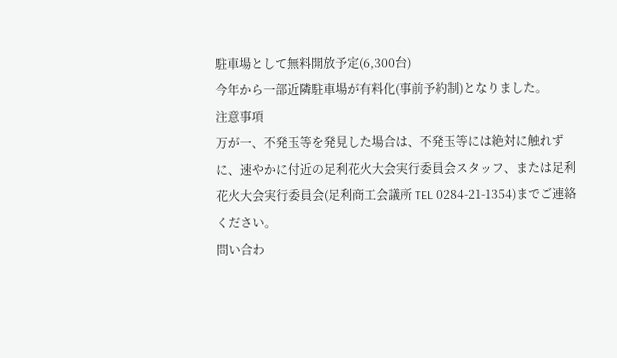駐車場として無料開放予定(6,300台)
今年から一部近隣駐車場が有料化(事前予約制)となりました。
注意事項
万が一、不発玉等を発見した場合は、不発玉等には絶対に触れずに、速やかに付近の足利花火大会実行委員会スタッフ、または足利花火大会実行委員会(足利商工会議所 TEL 0284-21-1354)までご連絡ください。
問い合わ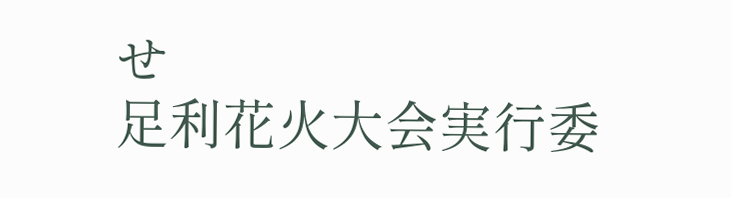せ
足利花火大会実行委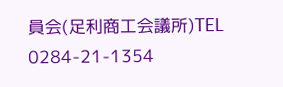員会(足利商工会議所)TEL 0284-21-1354